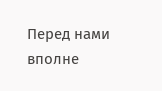Перед нами вполне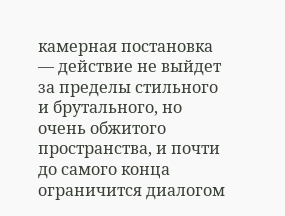камерная постановка — действие не выйдет за пределы стильного и брутального, но очень обжитого пространства, и почти до самого конца ограничится диалогом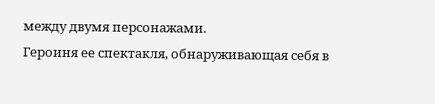между двумя персонажами.
Героиня ее спектакля, обнаруживающая себя в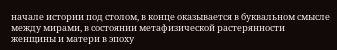начале истории под столом, в конце оказывается в буквальном смысле между мирами, в состоянии метафизической растерянности женщины и матери в эпоху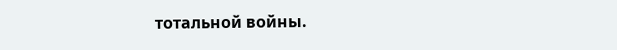тотальной войны.